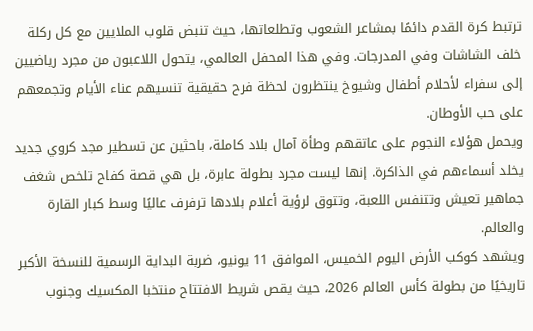ترتبط كرة القدم دائمًا بمشاعر الشعوب وتطلعاتها، حيث تنبض قلوب الملايين مع كل ركلة خلف الشاشات وفي المدرجات. وفي هذا المحفل العالمي، يتحول اللاعبون من مجرد رياضيين إلى سفراء لأحلام أطفال وشيوخ ينتظرون لحظة فرح حقيقية تنسيهم عناء الأيام وتجمعهم على حب الأوطان.
ويحمل هؤلاء النجوم على عاتقهم وطأة آمال بلاد كاملة، باحثين عن تسطير مجد كروي جديد يخلد أسماءهم في الذاكرة. إنها ليست مجرد بطولة عابرة، بل هي قصة كفاح تلخص شغف جماهير تعيش وتتنفس اللعبة، وتتوق لرؤية أعلام بلادها ترفرف عاليًا وسط كبار القارة والعالم.
ويشهد كوكب الأرض اليوم الخميس، الموافق 11 يونيو، ضربة البداية الرسمية للنسخة الأكبر تاريخيًا من بطولة كأس العالم 2026، حيث يقص شريط الافتتاح منتخبا المكسيك وجنوب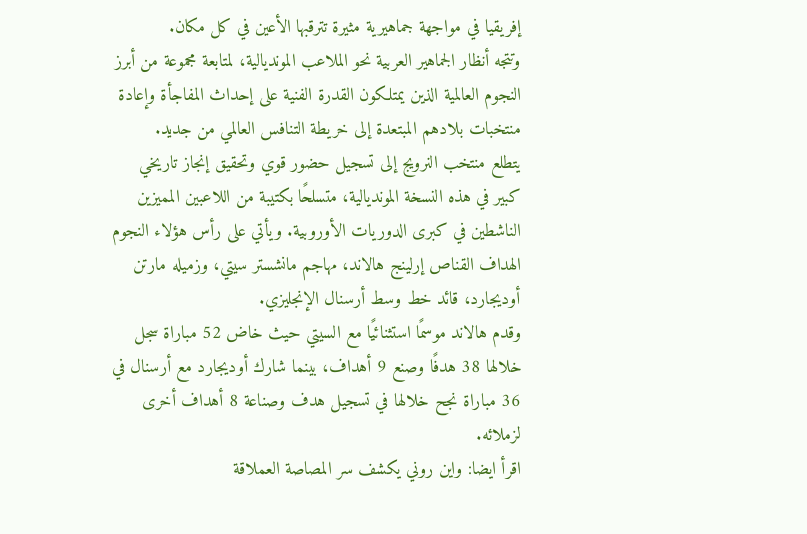إفريقيا في مواجهة جماهيرية مثيرة تترقبها الأعين في كل مكان.
وتتجه أنظار الجماهير العربية نحو الملاعب المونديالية، لمتابعة مجموعة من أبرز النجوم العالمية الذين يمتلكون القدرة الفنية على إحداث المفاجأة وإعادة منتخبات بلادهم المبتعدة إلى خريطة التنافس العالمي من جديد.
يتطلع منتخب النرويج إلى تسجيل حضور قوي وتحقيق إنجاز تاريخي كبير في هذه النسخة المونديالية، متسلحًا بكتيبة من اللاعبين المميزين الناشطين في كبرى الدوريات الأوروبية. ويأتي على رأس هؤلاء النجوم الهداف القناص إرلينج هالاند، مهاجم مانشستر سيتي، وزميله مارتن أوديجارد، قائد خط وسط أرسنال الإنجليزي.
وقدم هالاند موسمًا استثنائيًا مع السيتي حيث خاض 52 مباراة سجل خلالها 38 هدفًا وصنع 9 أهداف، بينما شارك أوديجارد مع أرسنال في 36 مباراة نجح خلالها في تسجيل هدف وصناعة 8 أهداف أخرى لزملائه.
اقرأ ايضا: واين روني يكشف سر المصاصة العملاقة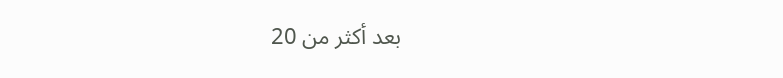بعد أكثر من 20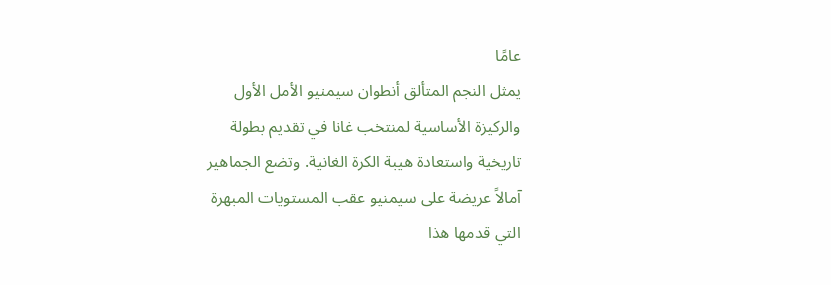عامًا
يمثل النجم المتألق أنطوان سيمنيو الأمل الأول والركيزة الأساسية لمنتخب غانا في تقديم بطولة تاريخية واستعادة هيبة الكرة الغانية. وتضع الجماهير آمالاً عريضة على سيمنيو عقب المستويات المبهرة التي قدمها هذا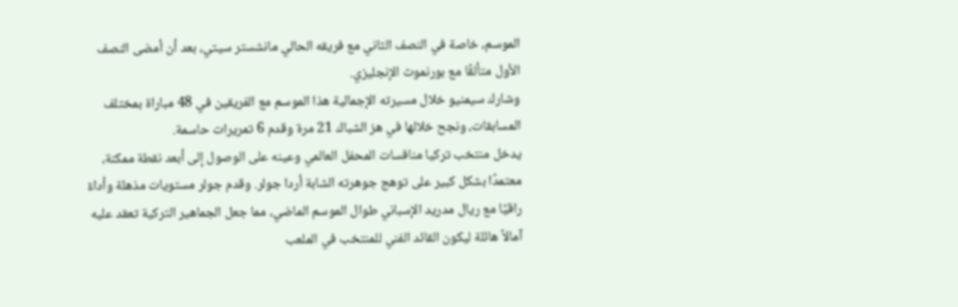الموسم، خاصة في النصف الثاني مع فريقه الحالي مانشستر سيتي، بعد أن أمضى النصف الأول متألقًا مع بورنموث الإنجليزي.
وشارك سيمنيو خلال مسيرته الإجمالية هذا الموسم مع الفريقين في 48 مباراة بمختلف المسابقات، ونجح خلالها في هز الشباك 21 مرة وقدم 6 تمريرات حاسمة.
يدخل منتخب تركيا منافسات المحفل العالمي وعينه على الوصول إلى أبعد نقطة ممكنة، معتمدًا بشكل كبير على توهج جوهرته الشابة أردا جولر. وقدم جولر مستويات مذهلة وأداءً راقيًا مع ريال مدريد الإسباني طوال الموسم الماضي، مما جعل الجماهير التركية تعقد عليه آمالاً هائلة ليكون القائد الفني للمنتخب في الملعب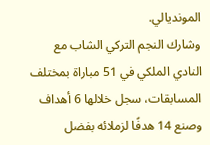المونديالي.
وشارك النجم التركي الشاب مع النادي الملكي في 51 مباراة بمختلف المسابقات، سجل خلالها 6 أهداف وصنع 14 هدفًا لزملائه بفضل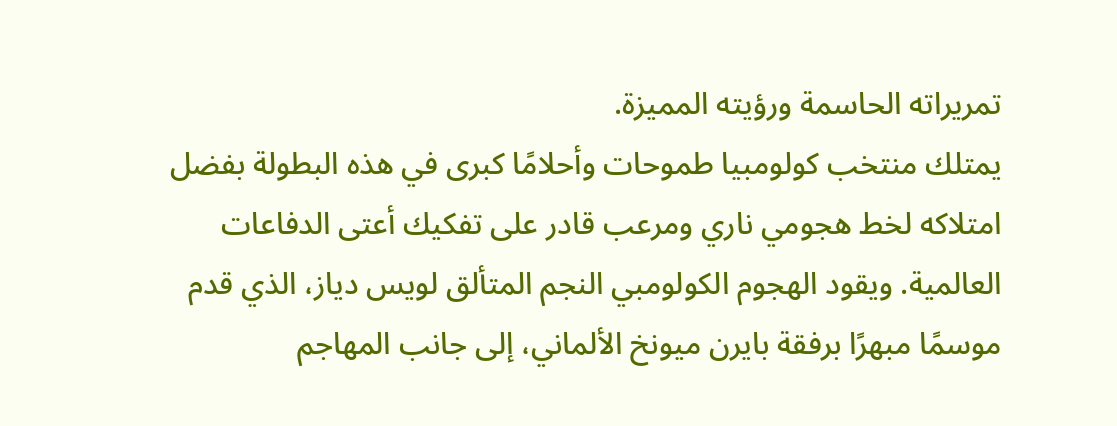تمريراته الحاسمة ورؤيته المميزة.
يمتلك منتخب كولومبيا طموحات وأحلامًا كبرى في هذه البطولة بفضل امتلاكه لخط هجومي ناري ومرعب قادر على تفكيك أعتى الدفاعات العالمية. ويقود الهجوم الكولومبي النجم المتألق لويس دياز، الذي قدم موسمًا مبهرًا برفقة بايرن ميونخ الألماني، إلى جانب المهاجم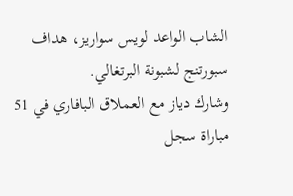الشاب الواعد لويس سواريز، هداف سبورتنج لشبونة البرتغالي.
وشارك دياز مع العملاق البافاري في 51 مباراة سجل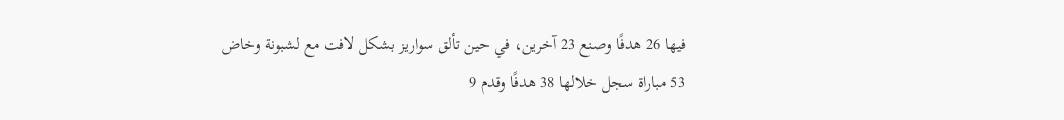فيها 26 هدفًا وصنع 23 آخرين، في حين تألق سواريز بشكل لافت مع لشبونة وخاض 53 مباراة سجل خلالها 38 هدفًا وقدم 9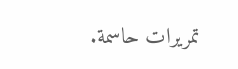تمريرات حاسمة.